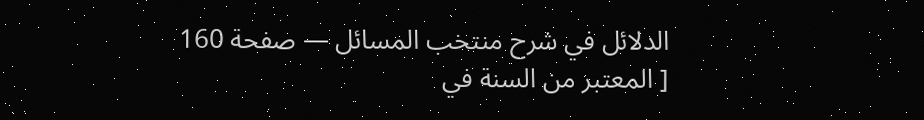الدلائل في شرح منتخب المسائل — صفحة 160
[ المعتبر من السنة في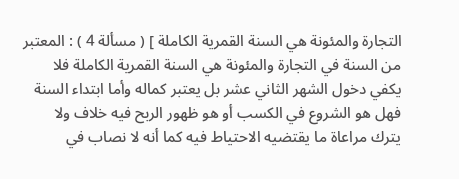التجارة والمئونة هي السنة القمرية الكاملة ] ( مسألة 4 ) : المعتبر من السنة في التجارة والمئونة هي السنة القمرية الكاملة فلا يكفي دخول الشهر الثاني عشر بل يعتبر كماله وأما ابتداء السنة فهل هو الشروع في الكسب أو هو ظهور الربح فيه خلاف ولا يترك مراعاة ما يقتضيه الاحتياط فيه كما أنه لا نصاب في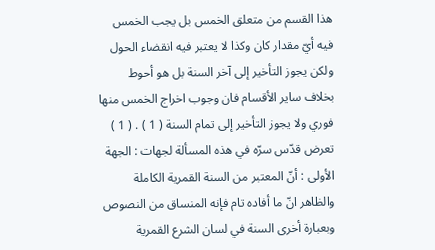هذا القسم من متعلق الخمس بل يجب الخمس فيه أيّ مقدار كان وكذا لا يعتبر فيه انقضاء الحول ولكن يجوز التأخير إلى آخر السنة بل هو أحوط بخلاف ساير الأقسام فان وجوب اخراج الخمس منها فوري ولا يجوز التأخير إلى تمام السنة ( 1 ) . ( 1 ) تعرض قدّس سرّه في هذه المسألة لجهات : الجهة الأولى : أنّ المعتبر من السنة القمرية الكاملة والظاهر انّ ما أفاده تام فإنه المنساق من النصوص وبعبارة أخرى السنة في لسان الشرع القمرية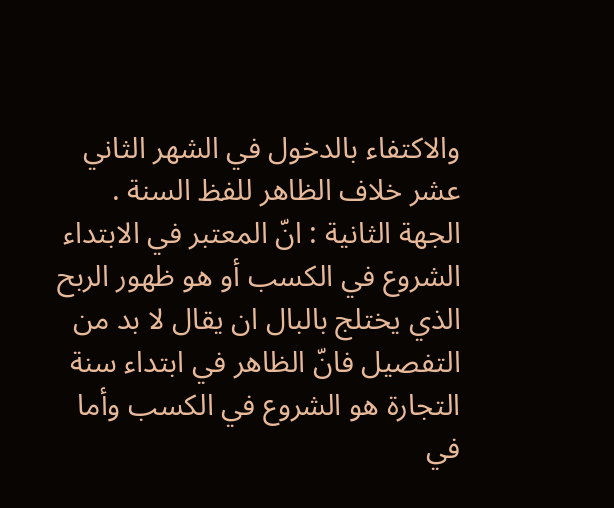والاكتفاء بالدخول في الشهر الثاني عشر خلاف الظاهر للفظ السنة . الجهة الثانية : انّ المعتبر في الابتداء الشروع في الكسب أو هو ظهور الربح الذي يختلج بالبال ان يقال لا بد من التفصيل فانّ الظاهر في ابتداء سنة التجارة هو الشروع في الكسب وأما في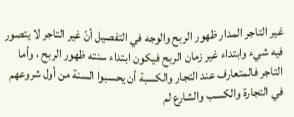غير التاجر المدار ظهور الربح والوجه في التفصيل أنّ غير التاجر لا يتصور فيه شيء وابتداء غير زمان الربح فيكون ابتداء سنته ظهور الربح ، وأما التاجر فالمتعارف عند التجار والكسبة أن يحسبوا السنة من أول شروعهم في التجارة والكسب والشارع لم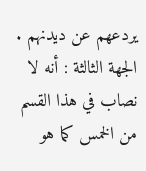يردعهم عن ديدنهم . الجهة الثالثة : أنه لا نصاب في هذا القسم من الخمس كما هو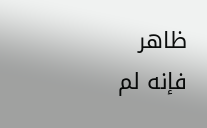ظاهر فإنه لم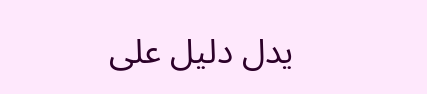يدل دليل على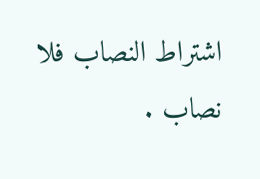اشتراط النصاب فلا نصاب .